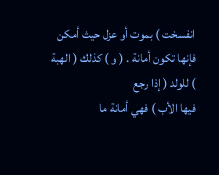انفسخت ) بموت أو عزل حيث أمكن فإنها تكون أمانة . ( و ) كذلك ( الهبة ) للولد ( إذا رجع
فيها الأب ) فهي أمانة ما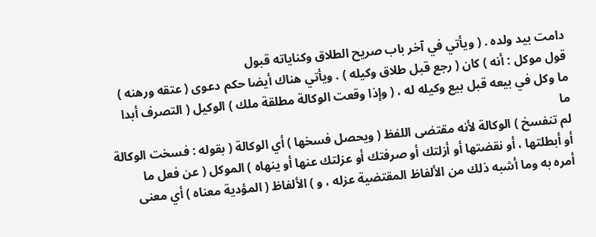دامت بيد ولده . ( ويأتي في آخر باب صريح الطلاق وكناياته قبول
قول موكل : أنه ) كان ( رجع قبل طلاق وكيله ) . ويأتي هناك أيضا حكم دعوى ( عتقه ورهنه )
ما وكل في بيعه قبل بيع وكيله له ، ( وإذا وقعت الوكالة مطلقة ملك ) الوكيل ( التصرف أبدا ما
لم تنفسخ ) الوكالة لأنه مقتضى اللفظ ( ويحصل فسخها ) أي الوكالة ( بقوله : فسخت الوكالة
أو أبطلتها ، أو نقضتها أو أزلتك أو صرفتك أو عزلتك عنها أو ينهاه ) الموكل ( عن فعل ما
أمره به وما أشبه ذلك من الألفاظ المقتضية عزله ، و ) الألفاظ ( المؤدية معناه ) أي معنى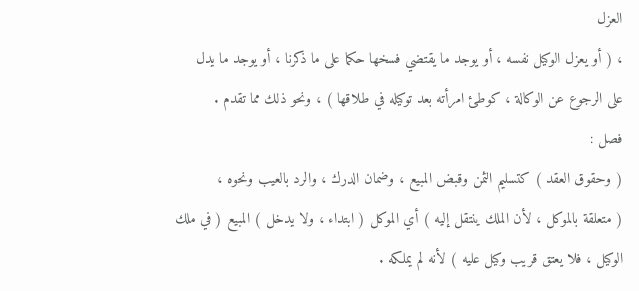العزل
، ( أو يعزل الوكيل نفسه ، أو يوجد ما يقتضي فسخها حكما على ما ذكرنا ، أو يوجد ما يدل
على الرجوع عن الوكالة ، كوطئ امرأته بعد توكيله في طلاقها ) ، ونحو ذلك مما تقدم .
فصل :
( وحقوق العقد ) كتسليم الثمن وقبض المبيع ، وضمان الدرك ، والرد بالعيب ونحوه ،
( متعلقة بالموكل ، لأن الملك ينتقل إليه ) أي الموكل ( ابتداء ، ولا يدخل ) المبيع ( في ملك
الوكيل ، فلا يعتق قريب وكيل عليه ) لأنه لم يملكه .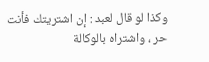وكذا لو قال لعبد : إن اشتريتك فأنت
حر ، واشتراه بالوكالة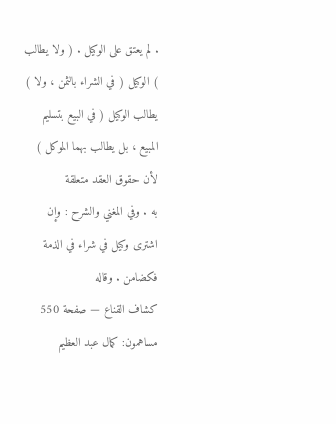. لم يعتق على الوكيل . ( ولا يطالب ) الوكيل ( في الشراء بالثمن ، ولا )
يطالب الوكيل ( في البيع بتسليم المبيع ، بل يطالب بهما الموكل ) لأن حقوق العقد متعلقة
به . وفي المغني والشرح : وإن اشترى وكيل في شراء في الذمة فكضامن . وقاله
كشاف القناع — صفحة 550
مساهمون: كمال عبد العظيم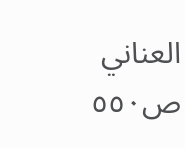العناني
ص٥٥٠